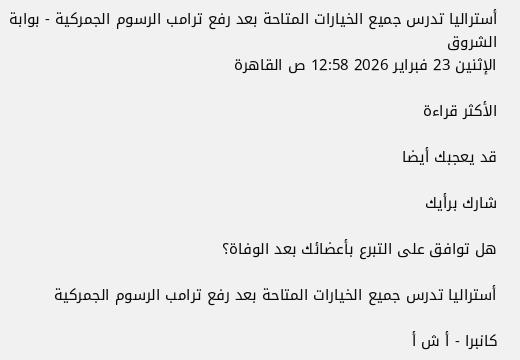أستراليا تدرس جميع الخيارات المتاحة بعد رفع ترامب الرسوم الجمركية - بوابة الشروق
الإثنين 23 فبراير 2026 12:58 ص القاهرة

الأكثر قراءة

قد يعجبك أيضا

شارك برأيك

هل توافق على التبرع بأعضائك بعد الوفاة؟

أستراليا تدرس جميع الخيارات المتاحة بعد رفع ترامب الرسوم الجمركية

كانبرا - أ ش أ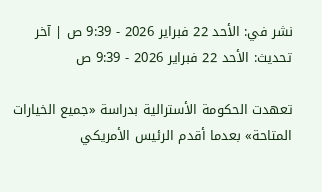نشر في: الأحد 22 فبراير 2026 - 9:39 ص | آخر تحديث: الأحد 22 فبراير 2026 - 9:39 ص

تعهدت الحكومة الأسترالية بدراسة «جميع الخيارات المتاحة» بعدما أقدم الرئيس الأمريكي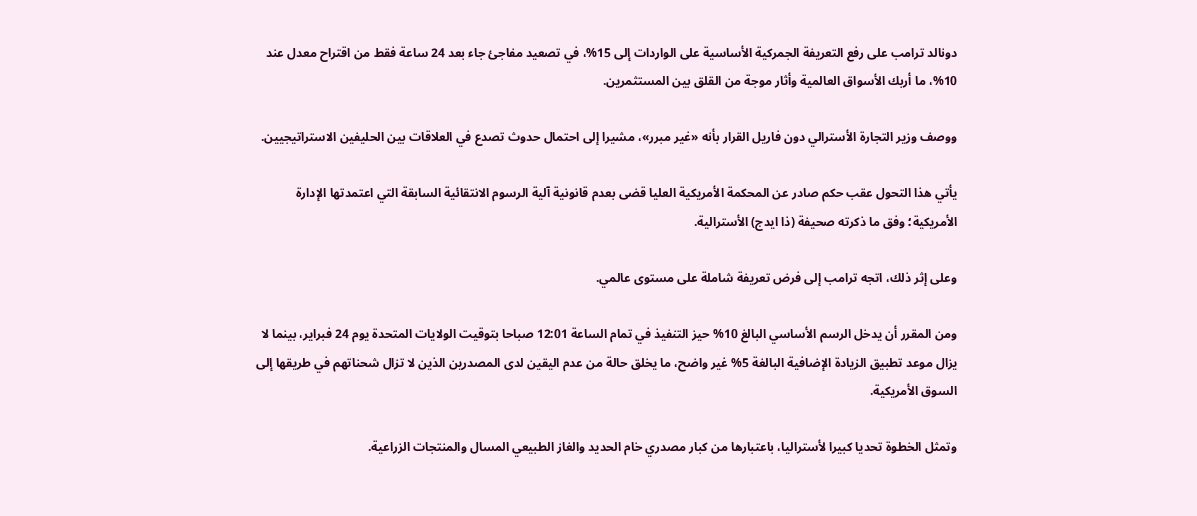دونالد ترامب على رفع التعريفة الجمركية الأساسية على الواردات إلى 15%، في تصعيد مفاجئ جاء بعد 24 ساعة فقط من اقتراح معدل عند 10%، ما أربك الأسواق العالمية وأثار موجة من القلق بين المستثمرين.

ووصف وزير التجارة الأسترالي دون فاريل القرار بأنه «غير مبرر»، مشيرا إلى احتمال حدوث تصدع في العلاقات بين الحليفين الاستراتيجيين.

يأتي هذا التحول عقب حكم صادر عن المحكمة الأمريكية العليا قضى بعدم قانونية آلية الرسوم الانتقائية السابقة التي اعتمدتها الإدارة الأمريكية؛ وفق ما ذكرته صحيفة (ذا ايدج) الأسترالية.

وعلى إثر ذلك، اتجه ترامب إلى فرض تعريفة شاملة على مستوى عالمي.

ومن المقرر أن يدخل الرسم الأساسي البالغ 10% حيز التنفيذ في تمام الساعة 12:01 صباحا بتوقيت الولايات المتحدة يوم 24 فبراير، بينما لا يزال موعد تطبيق الزيادة الإضافية البالغة 5% غير واضح، ما يخلق حالة من عدم اليقين لدى المصدرين الذين لا تزال شحناتهم في طريقها إلى السوق الأمريكية.

وتمثل الخطوة تحديا كبيرا لأستراليا، باعتبارها من كبار مصدري خام الحديد والغاز الطبيعي المسال والمنتجات الزراعية.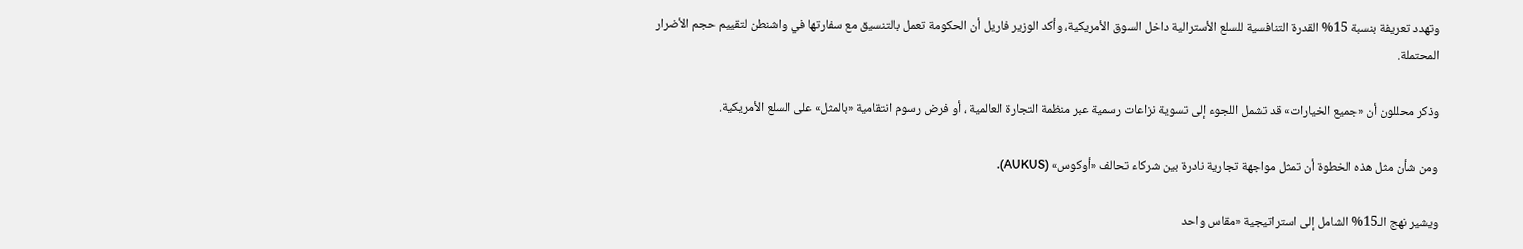وتهدد تعريفة بنسبة 15% القدرة التنافسية للسلع الأسترالية داخل السوق الأمريكية، وأكد الوزير فاريل أن الحكومة تعمل بالتنسيق مع سفارتها في واشنطن لتقييم حجم الأضرار المحتملة.

وذكر محللون أن «جميع الخيارات» قد تشمل اللجوء إلى تسوية نزاعات رسمية عبر منظمة التجارة العالمية ، أو فرض رسوم انتقامية «بالمثل» على السلع الأمريكية.

ومن شأن مثل هذه الخطوة أن تمثل مواجهة تجارية نادرة بين شركاء تحالف «أوكوس» (AUKUS).

ويشير نهج الـ15% الشامل إلى استراتيجية «مقاس واحد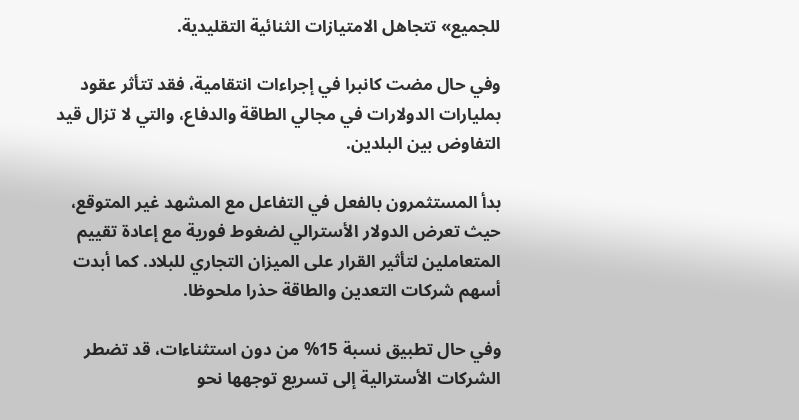للجميع» تتجاهل الامتيازات الثنائية التقليدية.

وفي حال مضت كانبرا في إجراءات انتقامية، فقد تتأثر عقود بمليارات الدولارات في مجالي الطاقة والدفاع، والتي لا تزال قيد التفاوض بين البلدين.

بدأ المستثمرون بالفعل في التفاعل مع المشهد غير المتوقع، حيث تعرض الدولار الأسترالي لضغوط فورية مع إعادة تقييم المتعاملين لتأثير القرار على الميزان التجاري للبلاد. كما أبدت أسهم شركات التعدين والطاقة حذرا ملحوظا.

وفي حال تطبيق نسبة 15% من دون استثناءات، قد تضطر الشركات الأسترالية إلى تسريع توجهها نحو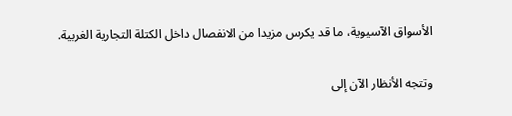الأسواق الآسيوية، ما قد يكرس مزيدا من الانفصال داخل الكتلة التجارية الغربية.

وتتجه الأنظار الآن إلى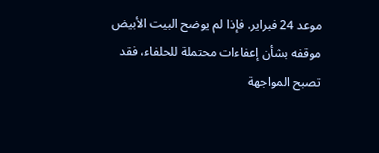موعد 24 فبراير. فإذا لم يوضح البيت الأبيض موقفه بشأن إعفاءات محتملة للحلفاء، فقد تصبح المواجهة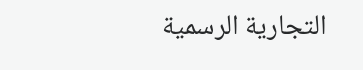التجارية الرسمية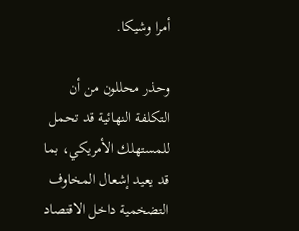أمرا وشيكا.

وحذر محللون من أن التكلفة النهائية قد تحمل للمستهلك الأمريكي، بما قد يعيد إشعال المخاوف التضخمية داخل الاقتصاد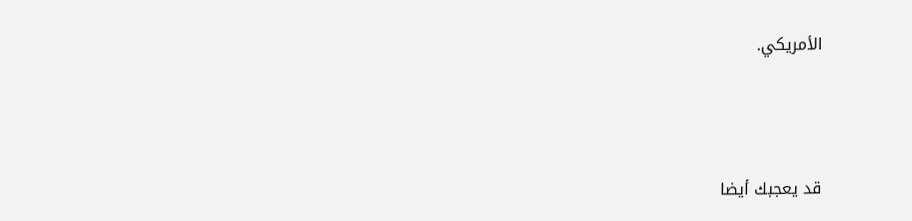الأمريكي.



قد يعجبك أيضا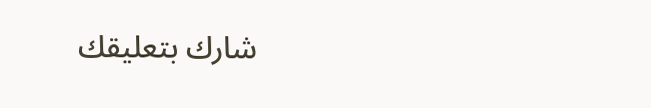شارك بتعليقك